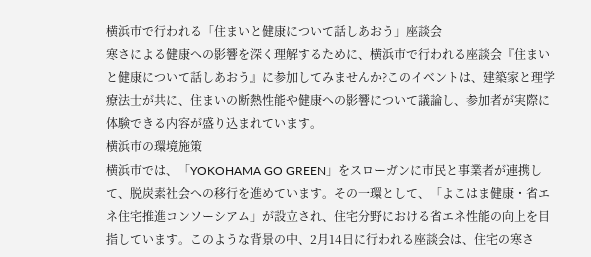横浜市で行われる「住まいと健康について話しあおう」座談会
寒さによる健康への影響を深く理解するために、横浜市で行われる座談会『住まいと健康について話しあおう』に参加してみませんか?このイベントは、建築家と理学療法士が共に、住まいの断熱性能や健康への影響について議論し、参加者が実際に体験できる内容が盛り込まれています。
横浜市の環境施策
横浜市では、「YOKOHAMA GO GREEN」をスローガンに市民と事業者が連携して、脱炭素社会への移行を進めています。その一環として、「よこはま健康・省エネ住宅推進コンソーシアム」が設立され、住宅分野における省エネ性能の向上を目指しています。このような背景の中、2月14日に行われる座談会は、住宅の寒さ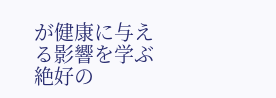が健康に与える影響を学ぶ絶好の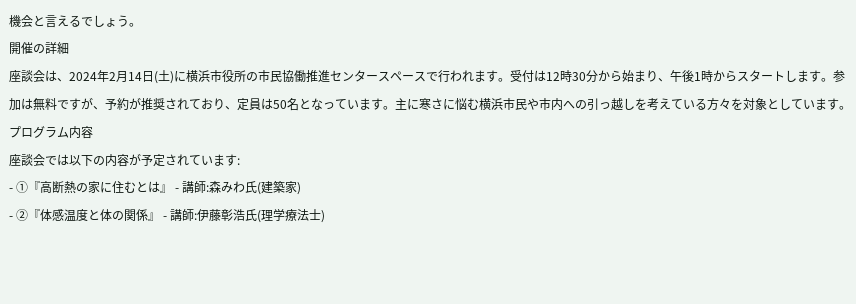機会と言えるでしょう。
開催の詳細
座談会は、2024年2月14日(土)に横浜市役所の市民協働推進センタースペースで行われます。受付は12時30分から始まり、午後1時からスタートします。参加は無料ですが、予約が推奨されており、定員は50名となっています。主に寒さに悩む横浜市民や市内への引っ越しを考えている方々を対象としています。
プログラム内容
座談会では以下の内容が予定されています:
- ①『高断熱の家に住むとは』 - 講師:森みわ氏(建築家)
- ②『体感温度と体の関係』 - 講師:伊藤彰浩氏(理学療法士)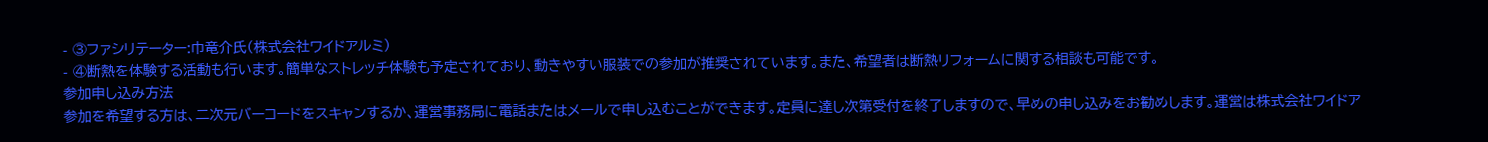- ③ファシリテーター:巾竜介氏(株式会社ワイドアルミ)
- ④断熱を体験する活動も行います。簡単なストレッチ体験も予定されており、動きやすい服装での参加が推奨されています。また、希望者は断熱リフォームに関する相談も可能です。
参加申し込み方法
参加を希望する方は、二次元バーコードをスキャンするか、運営事務局に電話またはメールで申し込むことができます。定員に達し次第受付を終了しますので、早めの申し込みをお勧めします。運営は株式会社ワイドア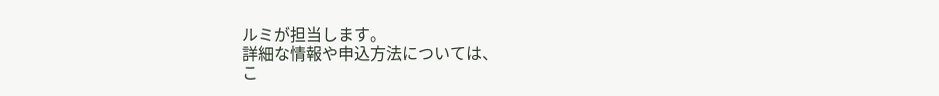ルミが担当します。
詳細な情報や申込方法については、
こ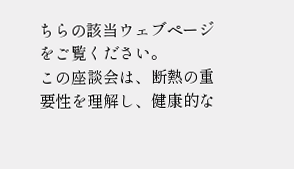ちらの該当ウェブページをご覧ください。
この座談会は、断熱の重要性を理解し、健康的な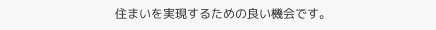住まいを実現するための良い機会です。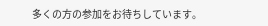多くの方の参加をお待ちしています。